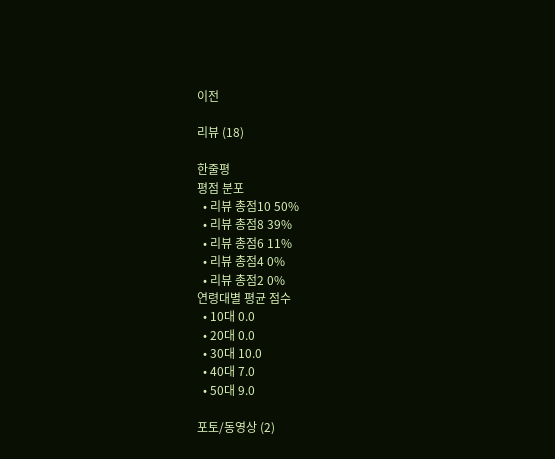이전

리뷰 (18)

한줄평
평점 분포
  • 리뷰 총점10 50%
  • 리뷰 총점8 39%
  • 리뷰 총점6 11%
  • 리뷰 총점4 0%
  • 리뷰 총점2 0%
연령대별 평균 점수
  • 10대 0.0
  • 20대 0.0
  • 30대 10.0
  • 40대 7.0
  • 50대 9.0

포토/동영상 (2)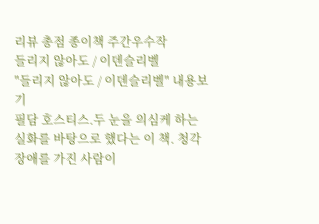리뷰 총점 종이책 주간우수작
들리지 않아도 / 이덴슬리벨
"들리지 않아도 / 이덴슬리벨" 내용보기
필담 호스티스.두 눈을 의심케 하는 실화를 바탕으로 했다는 이 책. 청각 장애를 가진 사람이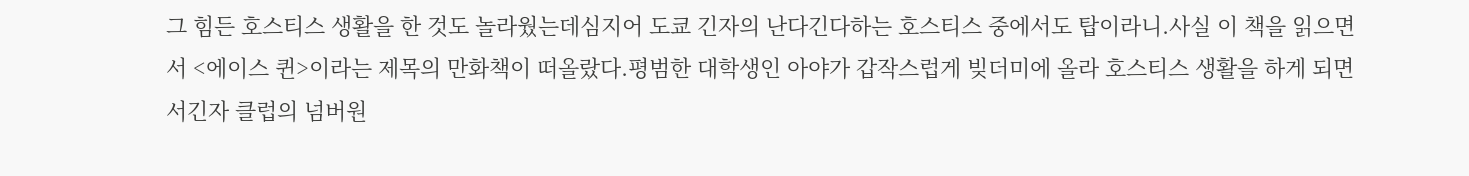그 힘든 호스티스 생활을 한 것도 놀라웠는데심지어 도쿄 긴자의 난다긴다하는 호스티스 중에서도 탑이라니.사실 이 책을 읽으면서 <에이스 퀸>이라는 제목의 만화책이 떠올랐다.평범한 대학생인 아야가 갑작스럽게 빚더미에 올라 호스티스 생활을 하게 되면서긴자 클럽의 넘버원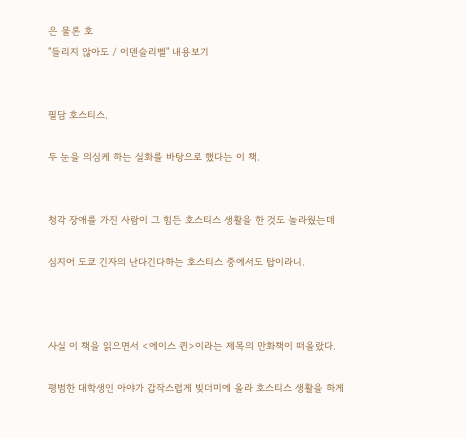은 물론 호
"들리지 않아도 / 이덴슬리벨" 내용보기


필담 호스티스.

두 눈을 의심케 하는 실화를 바탕으로 했다는 이 책.


청각 장애를 가진 사람이 그 힘든 호스티스 생활을 한 것도 놀라웠는데

심지어 도쿄 긴자의 난다긴다하는 호스티스 중에서도 탑이라니.



사실 이 책을 읽으면서 <에이스 퀸>이라는 제목의 만화책이 떠올랐다.

평범한 대학생인 아야가 갑작스럽게 빚더미에 올라 호스티스 생활을 하게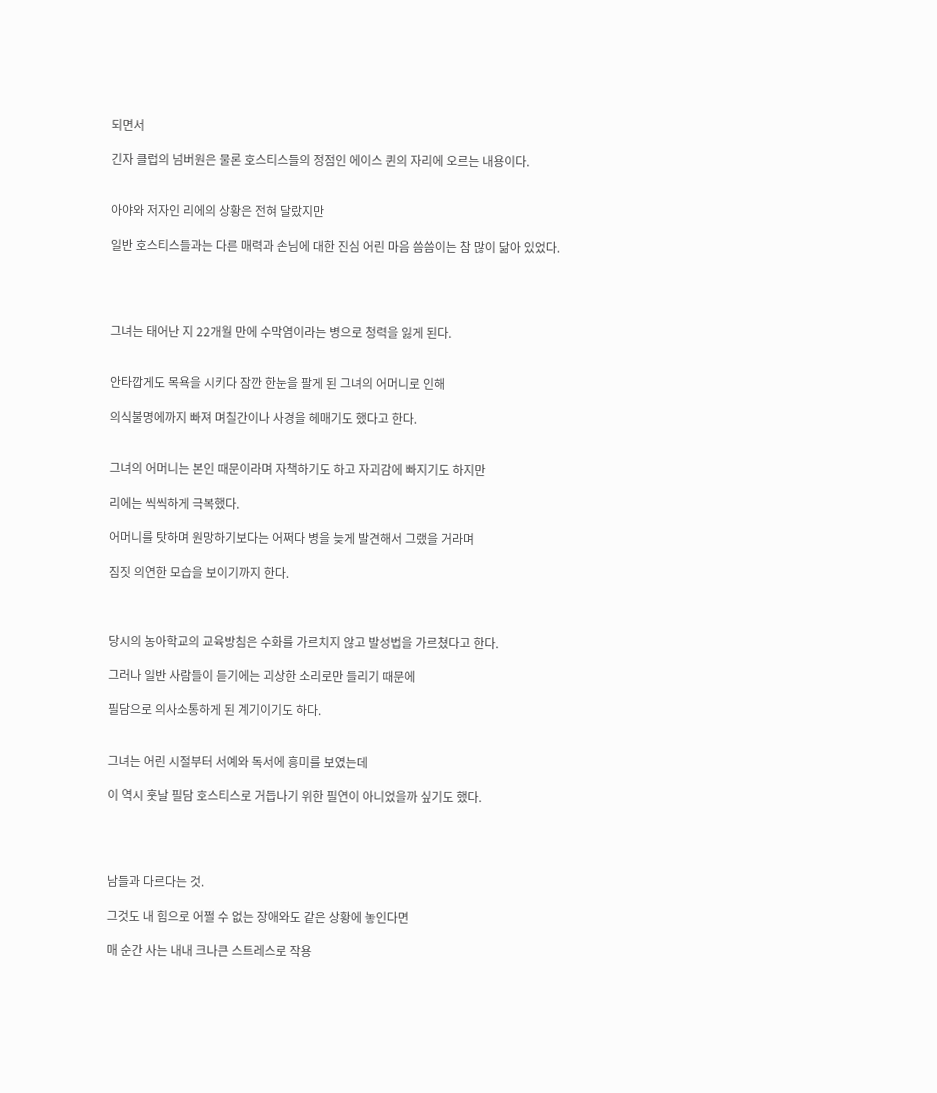되면서

긴자 클럽의 넘버원은 물론 호스티스들의 정점인 에이스 퀸의 자리에 오르는 내용이다.


아야와 저자인 리에의 상황은 전혀 달랐지만

일반 호스티스들과는 다른 매력과 손님에 대한 진심 어린 마음 씀씀이는 참 많이 닮아 있었다.




그녀는 태어난 지 22개월 만에 수막염이라는 병으로 청력을 잃게 된다.


안타깝게도 목욕을 시키다 잠깐 한눈을 팔게 된 그녀의 어머니로 인해

의식불명에까지 빠져 며칠간이나 사경을 헤매기도 했다고 한다.


그녀의 어머니는 본인 때문이라며 자책하기도 하고 자괴감에 빠지기도 하지만

리에는 씩씩하게 극복했다.

어머니를 탓하며 원망하기보다는 어쩌다 병을 늦게 발견해서 그랬을 거라며

짐짓 의연한 모습을 보이기까지 한다.



당시의 농아학교의 교육방침은 수화를 가르치지 않고 발성법을 가르쳤다고 한다.

그러나 일반 사람들이 듣기에는 괴상한 소리로만 들리기 때문에

필담으로 의사소통하게 된 계기이기도 하다.


그녀는 어린 시절부터 서예와 독서에 흥미를 보였는데

이 역시 훗날 필담 호스티스로 거듭나기 위한 필연이 아니었을까 싶기도 했다.




남들과 다르다는 것.

그것도 내 힘으로 어쩔 수 없는 장애와도 같은 상황에 놓인다면

매 순간 사는 내내 크나큰 스트레스로 작용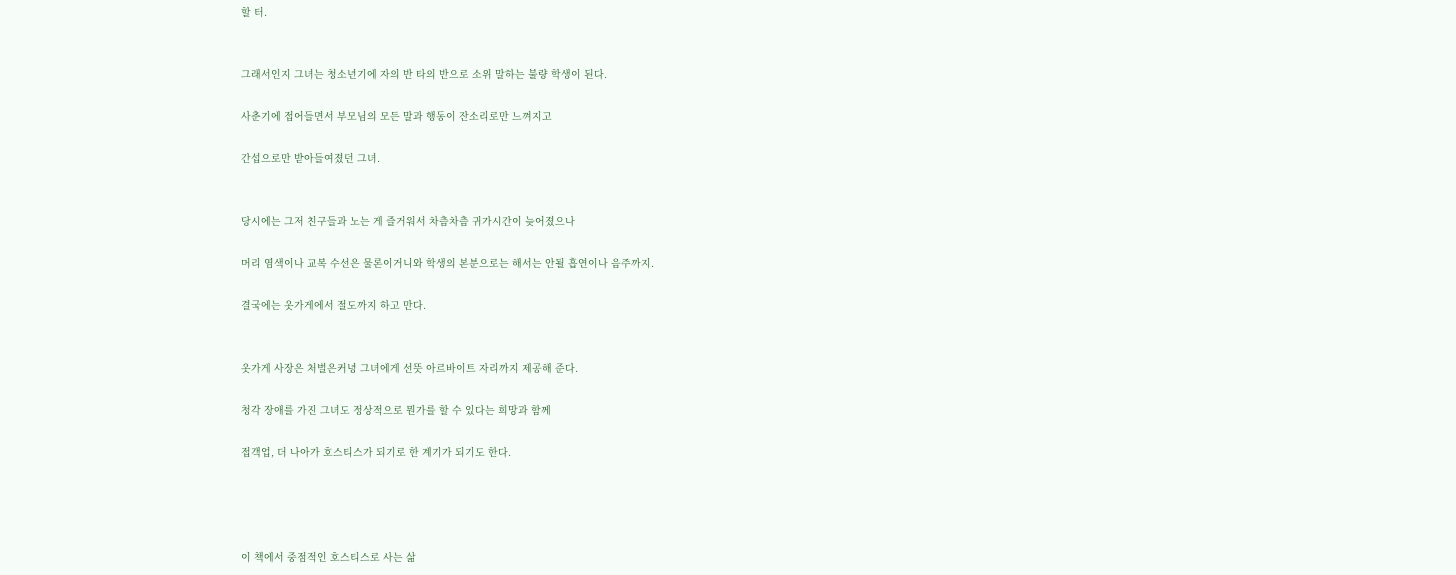할 터.


그래서인지 그녀는 청소년기에 자의 반 타의 반으로 소위 말하는 불량 학생이 된다.

사춘기에 접어들면서 부모님의 모든 말과 행동이 잔소리로만 느껴지고

간섭으로만 받아들여졌던 그녀.


당시에는 그저 친구들과 노는 게 즐거워서 차츰차츰 귀가시간이 늦어졌으나

머리 염색이나 교복 수선은 물론이거니와 학생의 본분으로는 해서는 안될 흡연이나 음주까지.

결국에는 옷가게에서 절도까지 하고 만다.


옷가게 사장은 처벌은커녕 그녀에게 선뜻 아르바이트 자리까지 제공해 준다.

청각 장애를 가진 그녀도 정상적으로 뭔가를 할 수 있다는 희망과 함께

접객업, 더 나아가 호스티스가 되기로 한 계기가 되기도 한다.




이 책에서 중점적인 호스티스로 사는 삶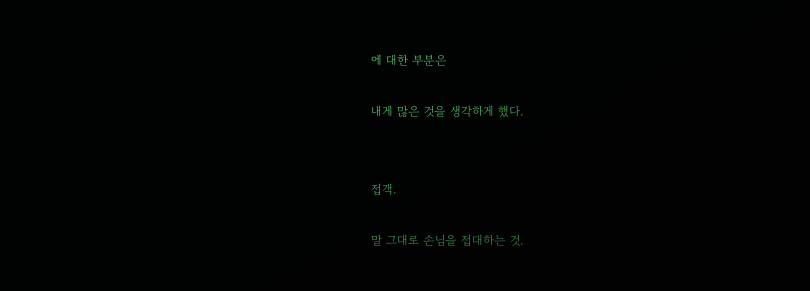에 대한 부분은

내게 많은 것을 생각하게 했다.


접객.

말 그대로 손님을 접대하는 것.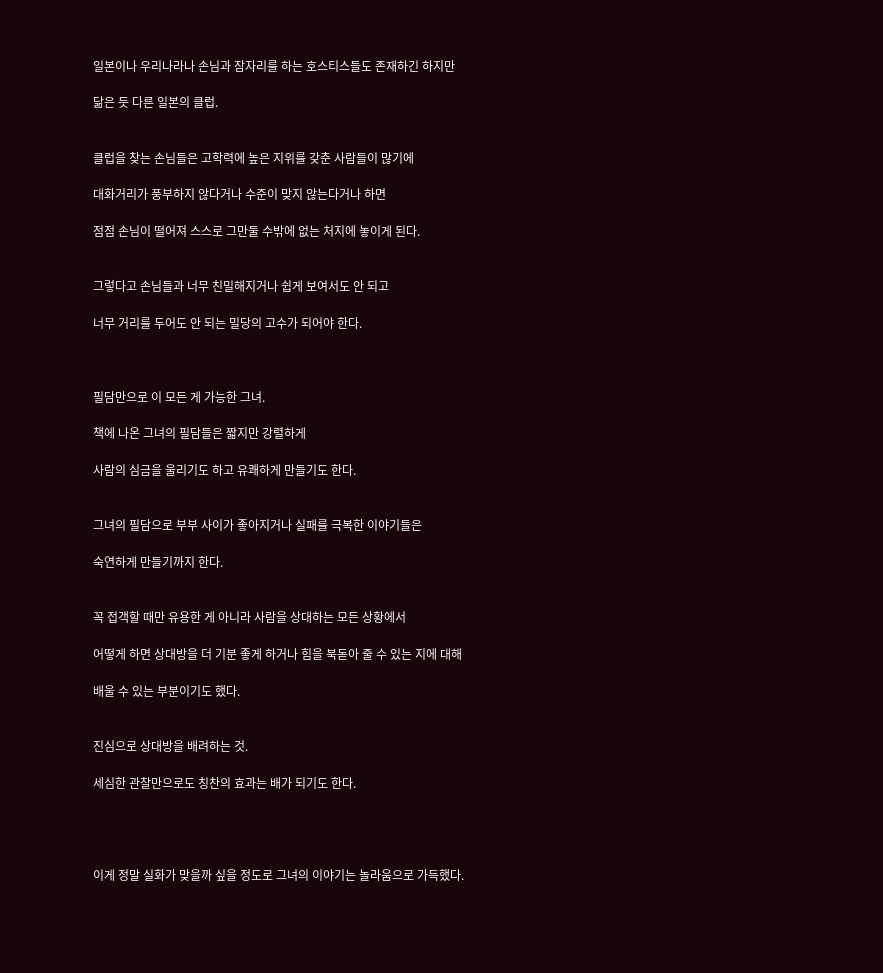일본이나 우리나라나 손님과 잠자리를 하는 호스티스들도 존재하긴 하지만

닮은 듯 다른 일본의 클럽.


클럽을 찾는 손님들은 고학력에 높은 지위를 갖춘 사람들이 많기에

대화거리가 풍부하지 않다거나 수준이 맞지 않는다거나 하면

점점 손님이 떨어져 스스로 그만둘 수밖에 없는 처지에 놓이게 된다.


그렇다고 손님들과 너무 친밀해지거나 쉽게 보여서도 안 되고

너무 거리를 두어도 안 되는 밀당의 고수가 되어야 한다.



필담만으로 이 모든 게 가능한 그녀.

책에 나온 그녀의 필담들은 짧지만 강렬하게

사람의 심금을 울리기도 하고 유쾌하게 만들기도 한다.


그녀의 필담으로 부부 사이가 좋아지거나 실패를 극복한 이야기들은

숙연하게 만들기까지 한다.


꼭 접객할 때만 유용한 게 아니라 사람을 상대하는 모든 상황에서

어떻게 하면 상대방을 더 기분 좋게 하거나 힘을 북돋아 줄 수 있는 지에 대해

배울 수 있는 부분이기도 했다.


진심으로 상대방을 배려하는 것.

세심한 관찰만으로도 칭찬의 효과는 배가 되기도 한다.




이게 정말 실화가 맞을까 싶을 정도로 그녀의 이야기는 놀라움으로 가득했다.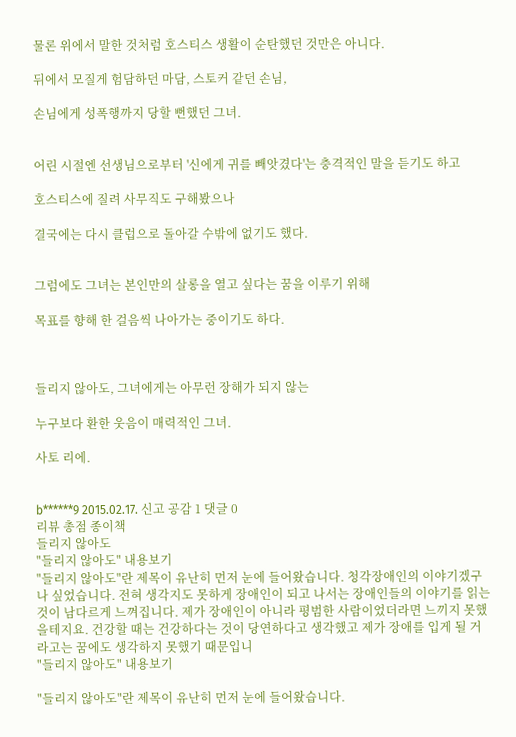물론 위에서 말한 것처럼 호스티스 생활이 순탄했던 것만은 아니다.

뒤에서 모질게 험담하던 마담, 스토커 같던 손님,

손님에게 성폭행까지 당할 뻔했던 그녀.


어린 시절엔 선생님으로부터 '신에게 귀를 빼앗겼다'는 충격적인 말을 듣기도 하고

호스티스에 질려 사무직도 구해봤으나

결국에는 다시 클럽으로 돌아갈 수밖에 없기도 했다.


그럼에도 그녀는 본인만의 살롱을 열고 싶다는 꿈을 이루기 위해

목표를 향해 한 걸음씩 나아가는 중이기도 하다.



들리지 않아도, 그녀에게는 아무런 장해가 되지 않는

누구보다 환한 웃음이 매력적인 그녀.

사토 리에.


b******9 2015.02.17. 신고 공감 1 댓글 0
리뷰 총점 종이책
들리지 않아도
"들리지 않아도" 내용보기
"들리지 않아도"란 제목이 유난히 먼저 눈에 들어왔습니다. 청각장애인의 이야기겠구나 싶었습니다. 전혀 생각지도 못하게 장애인이 되고 나서는 장애인들의 이야기를 읽는 것이 남다르게 느껴집니다. 제가 장애인이 아니라 평범한 사람이었더라면 느끼지 못했을테지요. 건강할 때는 건강하다는 것이 당연하다고 생각했고 제가 장애를 입게 될 거라고는 꿈에도 생각하지 못했기 때문입니
"들리지 않아도" 내용보기

"들리지 않아도"란 제목이 유난히 먼저 눈에 들어왔습니다.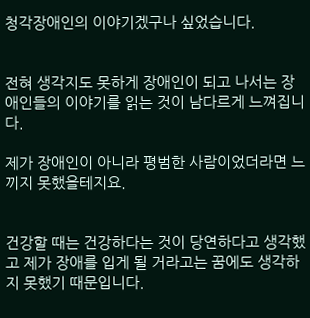청각장애인의 이야기겠구나 싶었습니다.


전혀 생각지도 못하게 장애인이 되고 나서는 장애인들의 이야기를 읽는 것이 남다르게 느껴집니다.

제가 장애인이 아니라 평범한 사람이었더라면 느끼지 못했을테지요.


건강할 때는 건강하다는 것이 당연하다고 생각했고 제가 장애를 입게 될 거라고는 꿈에도 생각하지 못했기 때문입니다.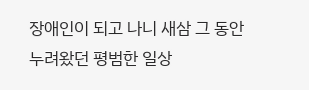장애인이 되고 나니 새삼 그 동안 누려왔던 평범한 일상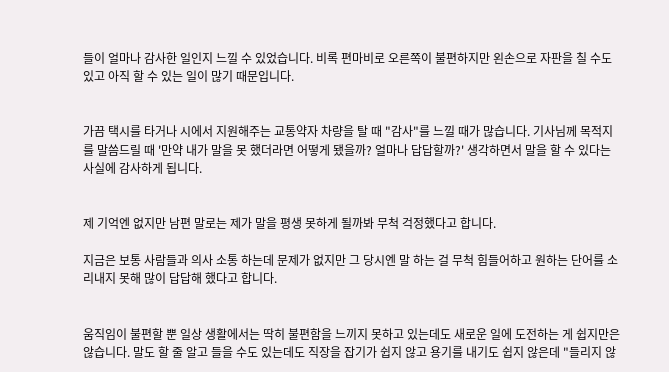들이 얼마나 감사한 일인지 느낄 수 있었습니다. 비록 편마비로 오른쪽이 불편하지만 왼손으로 자판을 칠 수도 있고 아직 할 수 있는 일이 많기 때문입니다.


가끔 택시를 타거나 시에서 지원해주는 교통약자 차량을 탈 때 "감사"를 느낄 때가 많습니다. 기사님께 목적지를 말씀드릴 때 '만약 내가 말을 못 했더라면 어떻게 됐을까? 얼마나 답답할까?' 생각하면서 말을 할 수 있다는 사실에 감사하게 됩니다.


제 기억엔 없지만 남편 말로는 제가 말을 평생 못하게 될까봐 무척 걱정했다고 합니다.

지금은 보통 사람들과 의사 소통 하는데 문제가 없지만 그 당시엔 말 하는 걸 무척 힘들어하고 원하는 단어를 소리내지 못해 많이 답답해 했다고 합니다.


움직임이 불편할 뿐 일상 생활에서는 딱히 불편함을 느끼지 못하고 있는데도 새로운 일에 도전하는 게 쉽지만은 않습니다. 말도 할 줄 알고 들을 수도 있는데도 직장을 잡기가 쉽지 않고 용기를 내기도 쉽지 않은데 "들리지 않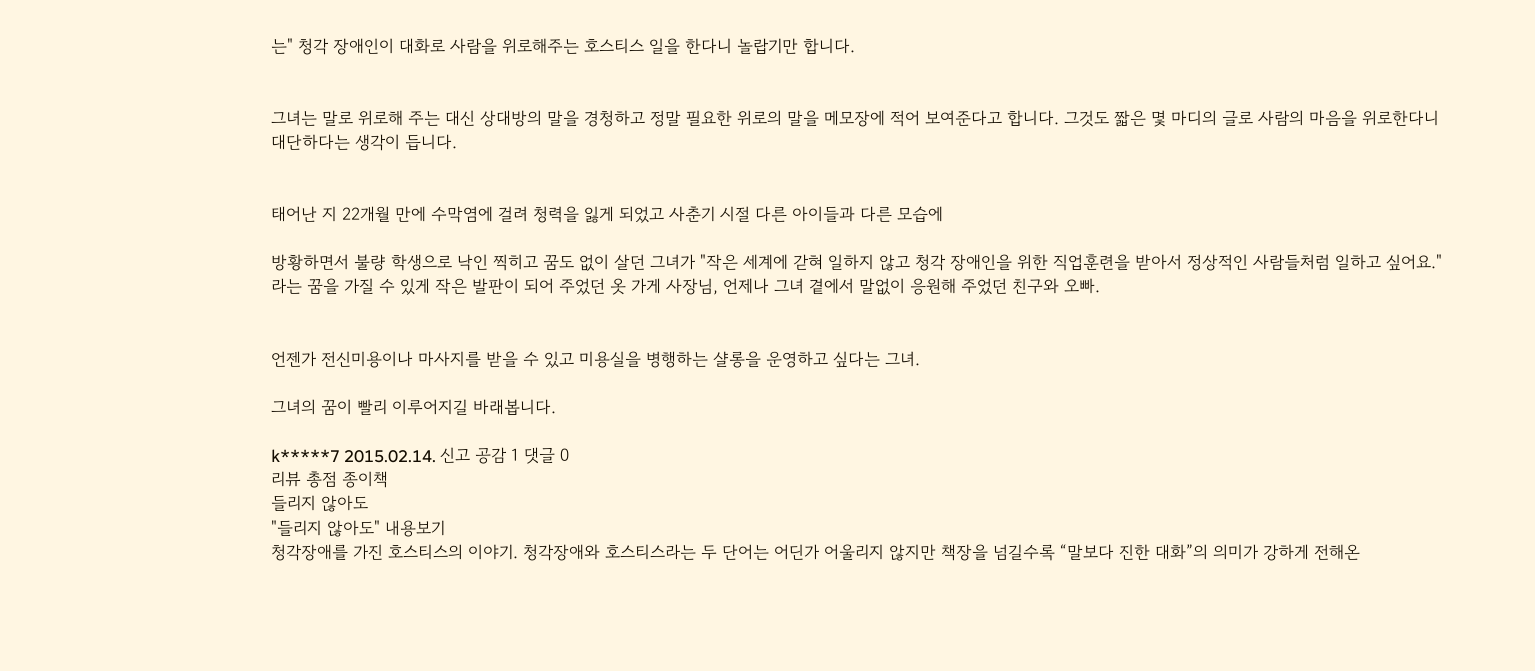는" 청각 장애인이 대화로 사람을 위로해주는 호스티스 일을 한다니 놀랍기만 합니다.


그녀는 말로 위로해 주는 대신 상대방의 말을 경청하고 정말 필요한 위로의 말을 메모장에 적어 보여준다고 합니다. 그것도 짧은 몇 마디의 글로 사람의 마음을 위로한다니 대단하다는 생각이 듭니다.


태어난 지 22개월 만에 수막염에 걸려 청력을 잃게 되었고 사춘기 시절 다른 아이들과 다른 모습에

방황하면서 불량 학생으로 낙인 찍히고 꿈도 없이 살던 그녀가 "작은 세계에 갇혀 일하지 않고 청각 장애인을 위한 직업훈련을 받아서 정상적인 사람들처럼 일하고 싶어요."라는 꿈을 가질 수 있게 작은 발판이 되어 주었던 옷 가게 사장님, 언제나 그녀 곁에서 말없이 응원해 주었던 친구와 오빠.


언젠가 전신미용이나 마사지를 받을 수 있고 미용실을 병행하는 샬롱을 운영하고 싶다는 그녀.

그녀의 꿈이 빨리 이루어지길 바래봅니다.

k*****7 2015.02.14. 신고 공감 1 댓글 0
리뷰 총점 종이책
들리지 않아도
"들리지 않아도" 내용보기
청각장애를 가진 호스티스의 이야기. 청각장애와 호스티스라는 두 단어는 어딘가 어울리지 않지만 책장을 넘길수록 “말보다 진한 대화”의 의미가 강하게 전해온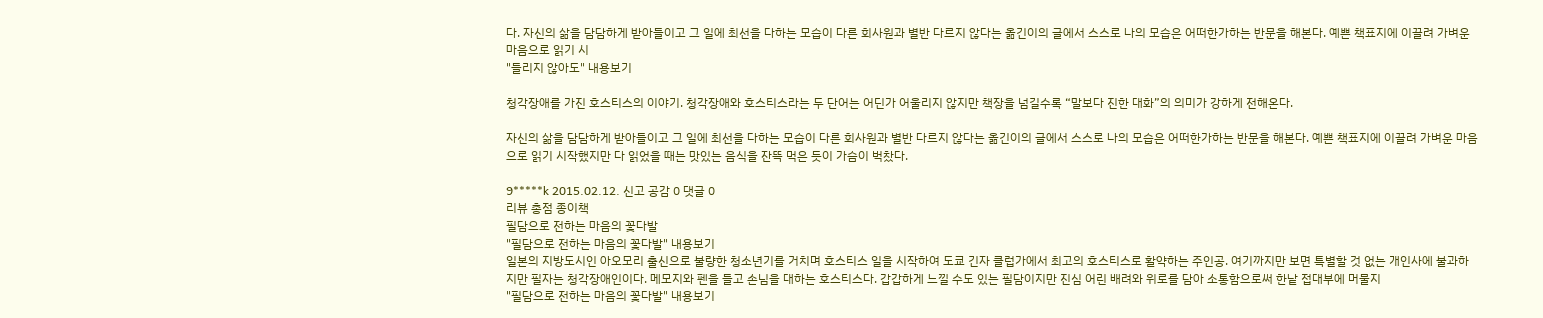다. 자신의 삶을 담담하게 받아들이고 그 일에 최선을 다하는 모습이 다른 회사원과 별반 다르지 않다는 옮긴이의 글에서 스스로 나의 모습은 어떠한가하는 반문을 해본다. 예쁜 책표지에 이끌려 가벼운 마음으로 읽기 시
"들리지 않아도" 내용보기

청각장애를 가진 호스티스의 이야기. 청각장애와 호스티스라는 두 단어는 어딘가 어울리지 않지만 책장을 넘길수록 “말보다 진한 대화”의 의미가 강하게 전해온다.

자신의 삶을 담담하게 받아들이고 그 일에 최선을 다하는 모습이 다른 회사원과 별반 다르지 않다는 옮긴이의 글에서 스스로 나의 모습은 어떠한가하는 반문을 해본다. 예쁜 책표지에 이끌려 가벼운 마음으로 읽기 시작했지만 다 읽었을 때는 맛있는 음식을 잔뜩 먹은 듯이 가슴이 벅찼다.

9*****k 2015.02.12. 신고 공감 0 댓글 0
리뷰 총점 종이책
필담으로 전하는 마음의 꽃다발
"필담으로 전하는 마음의 꽃다발" 내용보기
일본의 지방도시인 아오모리 출신으로 불량한 청소년기를 거치며 호스티스 일을 시작하여 도쿄 긴자 클럽가에서 최고의 호스티스로 활약하는 주인공. 여기까지만 보면 특별할 것 없는 개인사에 불과하지만 필자는 청각장애인이다. 메모지와 펜을 들고 손님을 대하는 호스티스다. 갑갑하게 느낄 수도 있는 필담이지만 진심 어린 배려와 위로를 담아 소통함으로써 한낱 접대부에 머물지
"필담으로 전하는 마음의 꽃다발" 내용보기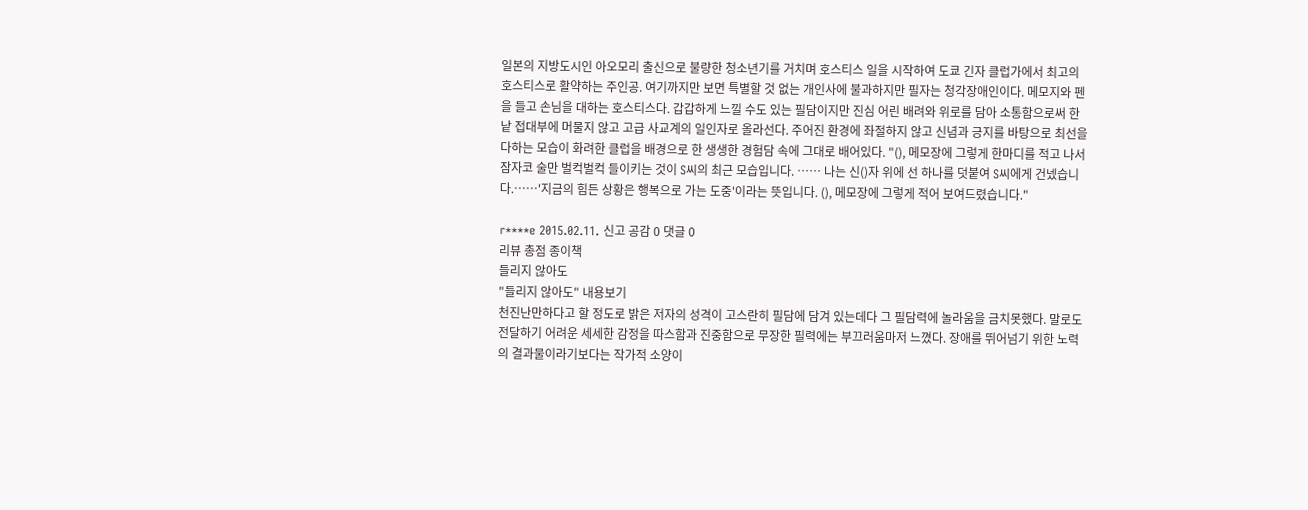일본의 지방도시인 아오모리 출신으로 불량한 청소년기를 거치며 호스티스 일을 시작하여 도쿄 긴자 클럽가에서 최고의 호스티스로 활약하는 주인공. 여기까지만 보면 특별할 것 없는 개인사에 불과하지만 필자는 청각장애인이다. 메모지와 펜을 들고 손님을 대하는 호스티스다. 갑갑하게 느낄 수도 있는 필담이지만 진심 어린 배려와 위로를 담아 소통함으로써 한낱 접대부에 머물지 않고 고급 사교계의 일인자로 올라선다. 주어진 환경에 좌절하지 않고 신념과 긍지를 바탕으로 최선을 다하는 모습이 화려한 클럽을 배경으로 한 생생한 경험담 속에 그대로 배어있다. "(), 메모장에 그렇게 한마디를 적고 나서 잠자코 술만 벌컥벌컥 들이키는 것이 S씨의 최근 모습입니다. …… 나는 신()자 위에 선 하나를 덧붙여 S씨에게 건넸습니다.……'지금의 힘든 상황은 행복으로 가는 도중'이라는 뜻입니다. (), 메모장에 그렇게 적어 보여드렸습니다."

r****e 2015.02.11. 신고 공감 0 댓글 0
리뷰 총점 종이책
들리지 않아도
"들리지 않아도" 내용보기
천진난만하다고 할 정도로 밝은 저자의 성격이 고스란히 필담에 담겨 있는데다 그 필담력에 놀라움을 금치못했다. 말로도 전달하기 어려운 세세한 감정을 따스함과 진중함으로 무장한 필력에는 부끄러움마저 느꼈다. 장애를 뛰어넘기 위한 노력의 결과물이라기보다는 작가적 소양이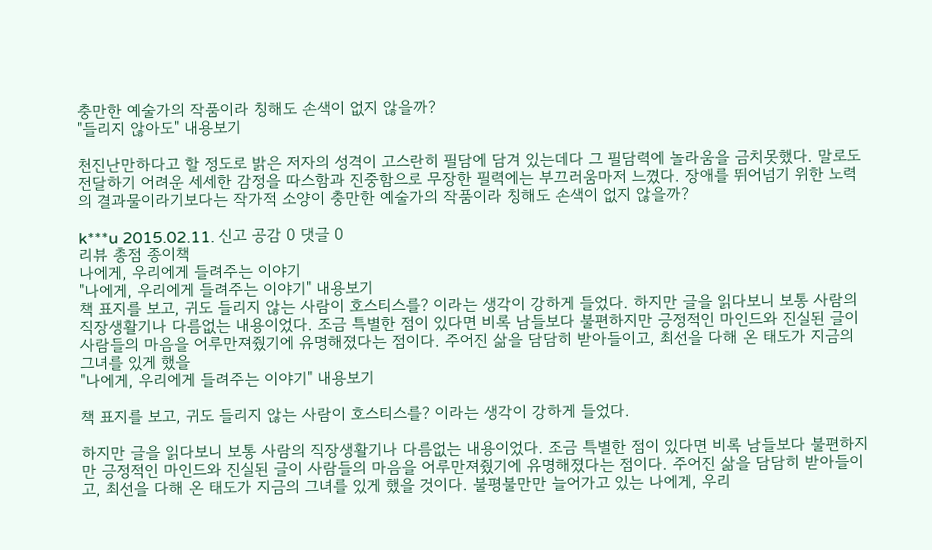충만한 예술가의 작품이라 칭해도 손색이 없지 않을까?
"들리지 않아도" 내용보기

천진난만하다고 할 정도로 밝은 저자의 성격이 고스란히 필담에 담겨 있는데다 그 필담력에 놀라움을 금치못했다. 말로도 전달하기 어려운 세세한 감정을 따스함과 진중함으로 무장한 필력에는 부끄러움마저 느꼈다. 장애를 뛰어넘기 위한 노력의 결과물이라기보다는 작가적 소양이 충만한 예술가의 작품이라 칭해도 손색이 없지 않을까?

k***u 2015.02.11. 신고 공감 0 댓글 0
리뷰 총점 종이책
나에게, 우리에게 들려주는 이야기
"나에게, 우리에게 들려주는 이야기" 내용보기
책 표지를 보고, 귀도 들리지 않는 사람이 호스티스를? 이라는 생각이 강하게 들었다. 하지만 글을 읽다보니 보통 사람의 직장생활기나 다름없는 내용이었다. 조금 특별한 점이 있다면 비록 남들보다 불편하지만 긍정적인 마인드와 진실된 글이 사람들의 마음을 어루만져줬기에 유명해졌다는 점이다. 주어진 삶을 담담히 받아들이고, 최선을 다해 온 태도가 지금의 그녀를 있게 했을
"나에게, 우리에게 들려주는 이야기" 내용보기

책 표지를 보고, 귀도 들리지 않는 사람이 호스티스를? 이라는 생각이 강하게 들었다.

하지만 글을 읽다보니 보통 사람의 직장생활기나 다름없는 내용이었다. 조금 특별한 점이 있다면 비록 남들보다 불편하지만 긍정적인 마인드와 진실된 글이 사람들의 마음을 어루만져줬기에 유명해졌다는 점이다. 주어진 삶을 담담히 받아들이고, 최선을 다해 온 태도가 지금의 그녀를 있게 했을 것이다. 불평불만만 늘어가고 있는 나에게, 우리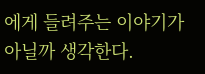에게 들려주는 이야기가 아닐까 생각한다.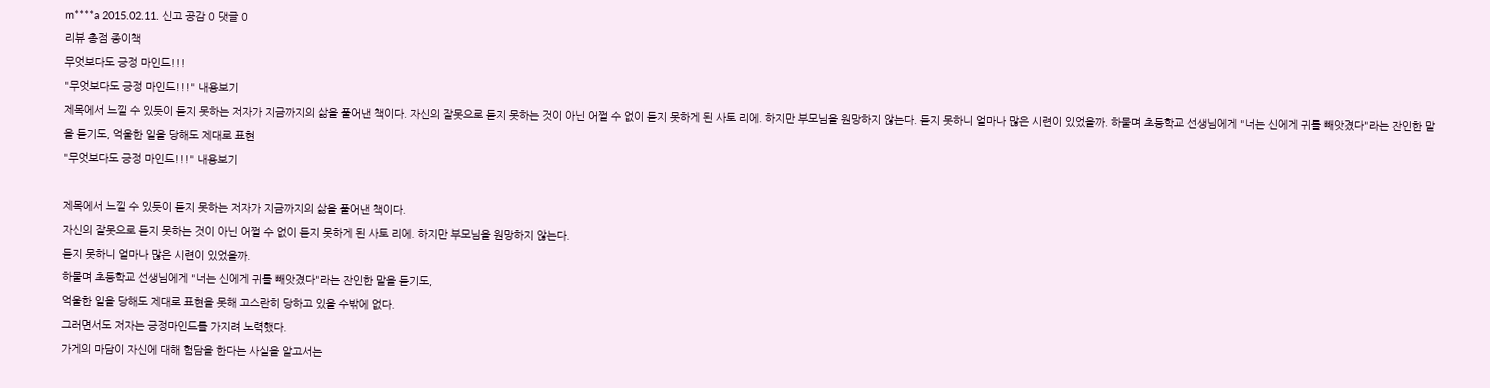m****a 2015.02.11. 신고 공감 0 댓글 0
리뷰 총점 종이책
무엇보다도 긍정 마인드!!!
"무엇보다도 긍정 마인드!!!" 내용보기
제목에서 느낄 수 있듯이 듣지 못하는 저자가 지금까지의 삶을 풀어낸 책이다. 자신의 잘못으로 듣지 못하는 것이 아닌 어쩔 수 없이 듣지 못하게 된 사토 리에. 하지만 부모님을 원망하지 않는다. 듣지 못하니 얼마나 많은 시련이 있었을까. 하물며 초등학교 선생님에게 "너는 신에게 귀를 빼앗겼다"라는 잔인한 말을 듣기도, 억울한 일을 당해도 제대로 표현
"무엇보다도 긍정 마인드!!!" 내용보기

제목에서 느낄 수 있듯이 듣지 못하는 저자가 지금까지의 삶을 풀어낸 책이다.
자신의 잘못으로 듣지 못하는 것이 아닌 어쩔 수 없이 듣지 못하게 된 사토 리에. 하지만 부모님을 원망하지 않는다.
듣지 못하니 얼마나 많은 시련이 있었을까.
하물며 초등학교 선생님에게 "너는 신에게 귀를 빼앗겼다"라는 잔인한 말을 듣기도,
억울한 일을 당해도 제대로 표현을 못해 고스란히 당하고 있을 수밖에 없다.
그러면서도 저자는 긍정마인드를 가지려 노력했다.
가게의 마담이 자신에 대해 험담을 한다는 사실을 알고서는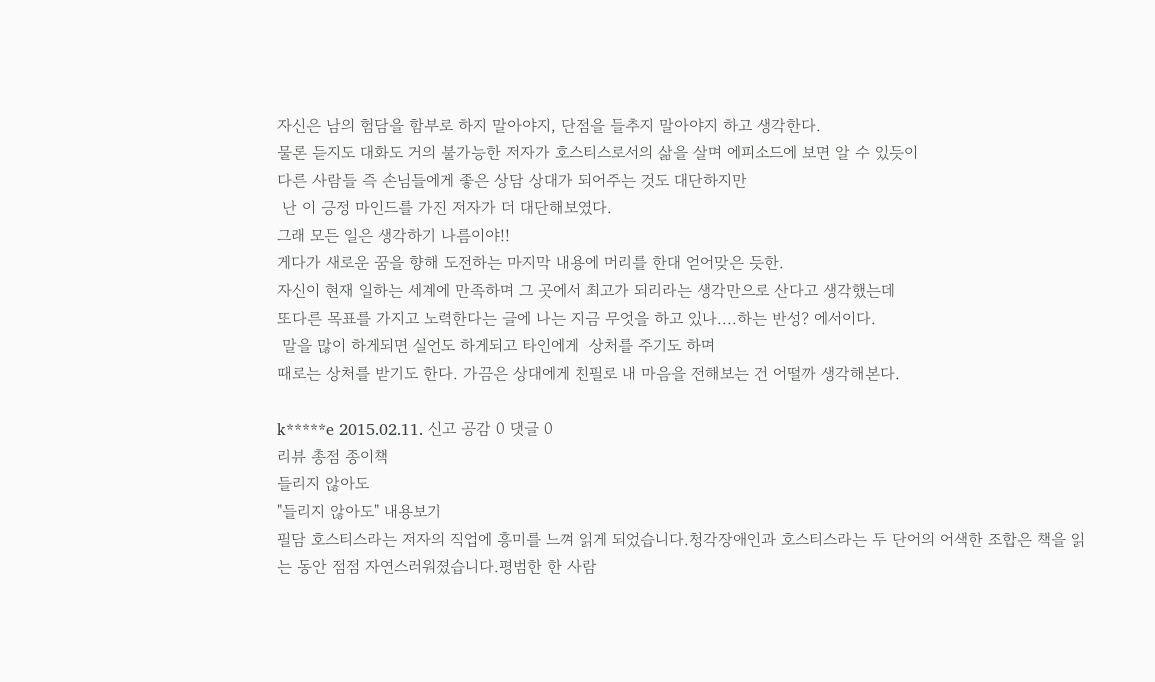자신은 남의 험담을 함부로 하지 말아야지, 단점을 들추지 말아야지 하고 생각한다.
물론 듣지도 대화도 거의 불가능한 저자가 호스티스로서의 삶을 살며 에피소드에 보면 알 수 있듯이
다른 사람들 즉 손님들에게 좋은 상담 상대가 되어주는 것도 대단하지만
 난 이 긍정 마인드를 가진 저자가 더 대단해보였다.
그래 모든 일은 생각하기 나름이야!!
게다가 새로운 꿈을 향해 도전하는 마지막 내용에 머리를 한대 얻어맞은 듯한.
자신이 현재 일하는 세계에 만족하며 그 곳에서 최고가 되리라는 생각만으로 산다고 생각했는데
또다른 목표를 가지고 노력한다는 글에 나는 지금 무엇을 하고 있나....하는 반성? 에서이다.
 말을 많이 하게되면 실언도 하게되고 타인에게  상처를 주기도 하며
때로는 상처를 받기도 한다. 가끔은 상대에게 친필로 내 마음을 전해보는 건 어떨까 생각해본다.

k*****e 2015.02.11. 신고 공감 0 댓글 0
리뷰 총점 종이책
들리지 않아도
"들리지 않아도" 내용보기
필담 호스티스라는 저자의 직업에 흥미를 느껴 읽게 되었습니다.청각장애인과 호스티스라는 두 단어의 어색한 조합은 책을 읽는 동안 점점 자연스러워졌습니다.평범한 한 사람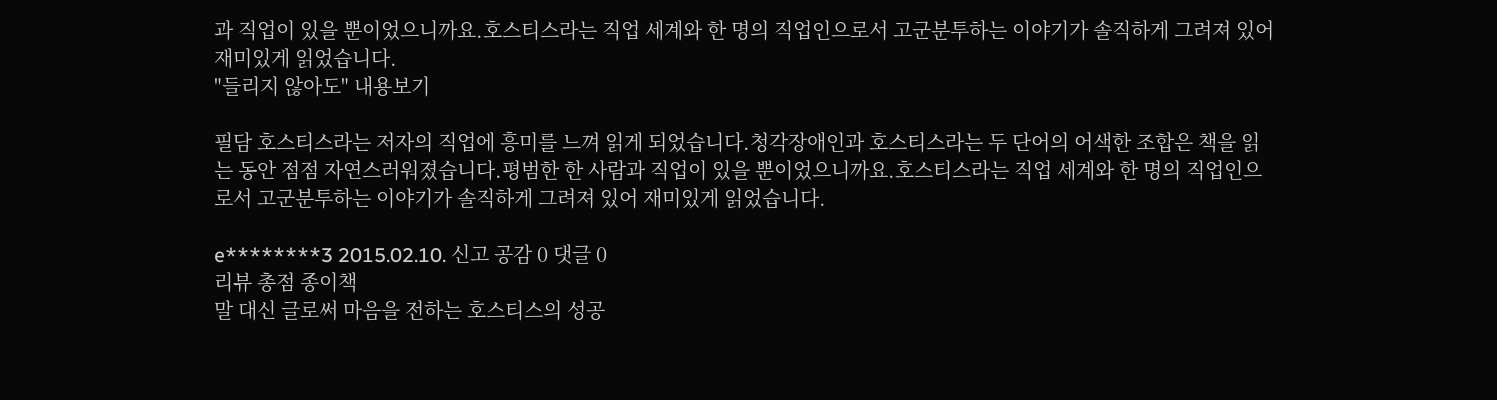과 직업이 있을 뿐이었으니까요.호스티스라는 직업 세계와 한 명의 직업인으로서 고군분투하는 이야기가 솔직하게 그려져 있어 재미있게 읽었습니다.
"들리지 않아도" 내용보기

필담 호스티스라는 저자의 직업에 흥미를 느껴 읽게 되었습니다.청각장애인과 호스티스라는 두 단어의 어색한 조합은 책을 읽는 동안 점점 자연스러워졌습니다.평범한 한 사람과 직업이 있을 뿐이었으니까요.호스티스라는 직업 세계와 한 명의 직업인으로서 고군분투하는 이야기가 솔직하게 그려져 있어 재미있게 읽었습니다.

e********3 2015.02.10. 신고 공감 0 댓글 0
리뷰 총점 종이책
말 대신 글로써 마음을 전하는 호스티스의 성공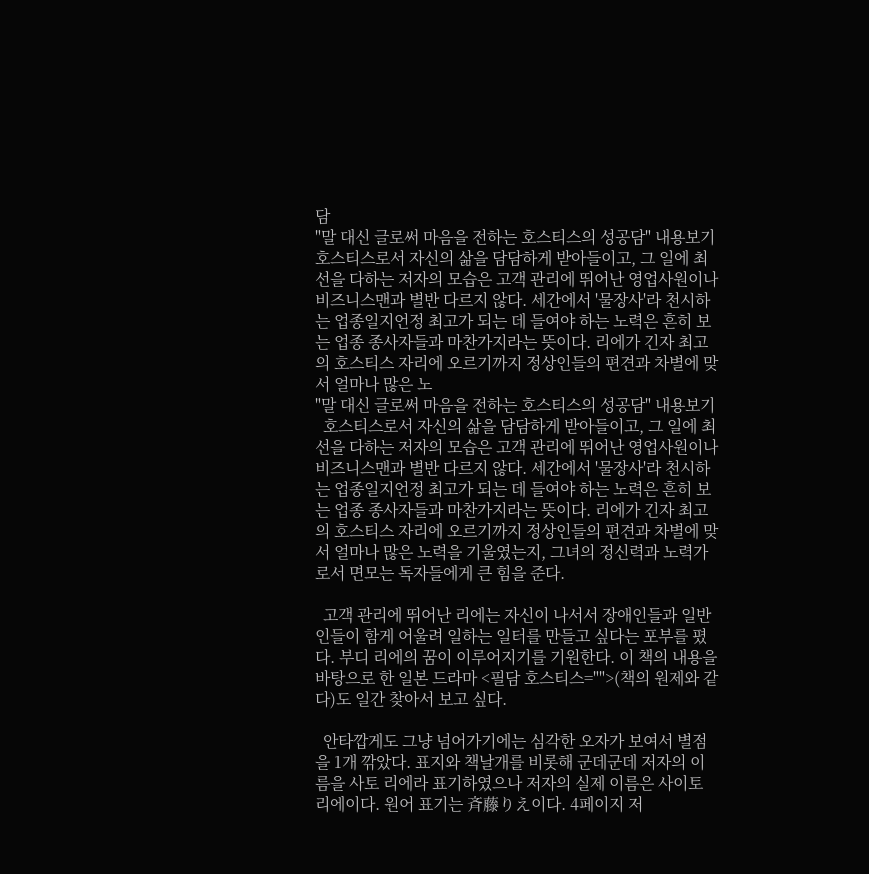담
"말 대신 글로써 마음을 전하는 호스티스의 성공담" 내용보기
호스티스로서 자신의 삶을 담담하게 받아들이고, 그 일에 최선을 다하는 저자의 모습은 고객 관리에 뛰어난 영업사원이나 비즈니스맨과 별반 다르지 않다. 세간에서 '물장사'라 천시하는 업종일지언정 최고가 되는 데 들여야 하는 노력은 흔히 보는 업종 종사자들과 마찬가지라는 뜻이다. 리에가 긴자 최고의 호스티스 자리에 오르기까지 정상인들의 편견과 차별에 맞서 얼마나 많은 노
"말 대신 글로써 마음을 전하는 호스티스의 성공담" 내용보기
  호스티스로서 자신의 삶을 담담하게 받아들이고, 그 일에 최선을 다하는 저자의 모습은 고객 관리에 뛰어난 영업사원이나 비즈니스맨과 별반 다르지 않다. 세간에서 '물장사'라 천시하는 업종일지언정 최고가 되는 데 들여야 하는 노력은 흔히 보는 업종 종사자들과 마찬가지라는 뜻이다. 리에가 긴자 최고의 호스티스 자리에 오르기까지 정상인들의 편견과 차별에 맞서 얼마나 많은 노력을 기울였는지, 그녀의 정신력과 노력가로서 면모는 독자들에게 큰 힘을 준다.

  고객 관리에 뛰어난 리에는 자신이 나서서 장애인들과 일반인들이 함게 어울려 일하는 일터를 만들고 싶다는 포부를 폈다. 부디 리에의 꿈이 이루어지기를 기원한다. 이 책의 내용을 바탕으로 한 일본 드라마 <필담 호스티스="">(책의 원제와 같다)도 일간 찾아서 보고 싶다.

  안타깝게도 그냥 넘어가기에는 심각한 오자가 보여서 별점을 1개 깎았다. 표지와 책날개를 비롯해 군데군데 저자의 이름을 사토 리에라 표기하였으나 저자의 실제 이름은 사이토 리에이다. 원어 표기는 斉藤りえ이다. 4페이지 저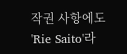작권 사항에도 'Rie Saito'라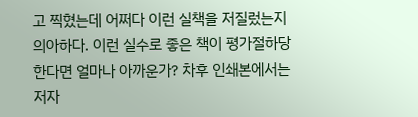고 찍혔는데 어쩌다 이런 실책을 저질렀는지 의아하다. 이런 실수로 좋은 책이 평가절하당한다면 얼마나 아까운가? 차후 인쇄본에서는 저자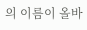의 이름이 올바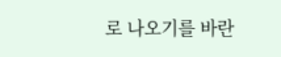로 나오기를 바란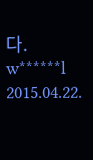다.
w******l 2015.04.22.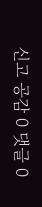신고 공감 0 댓글 0